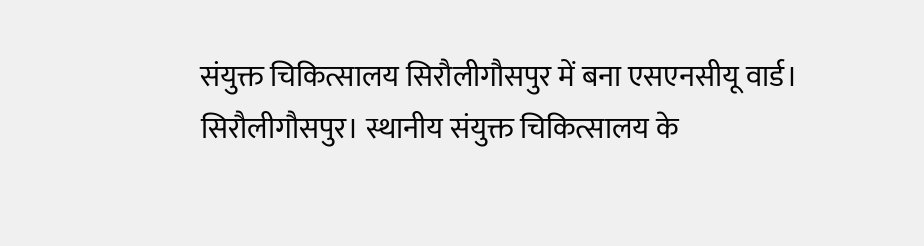संयुक्त चिकित्सालय सिरौलीगौसपुर में बना एसएनसीयू वार्ड।
सिरौलीगौसपुर। स्थानीय संयुक्त चिकित्सालय के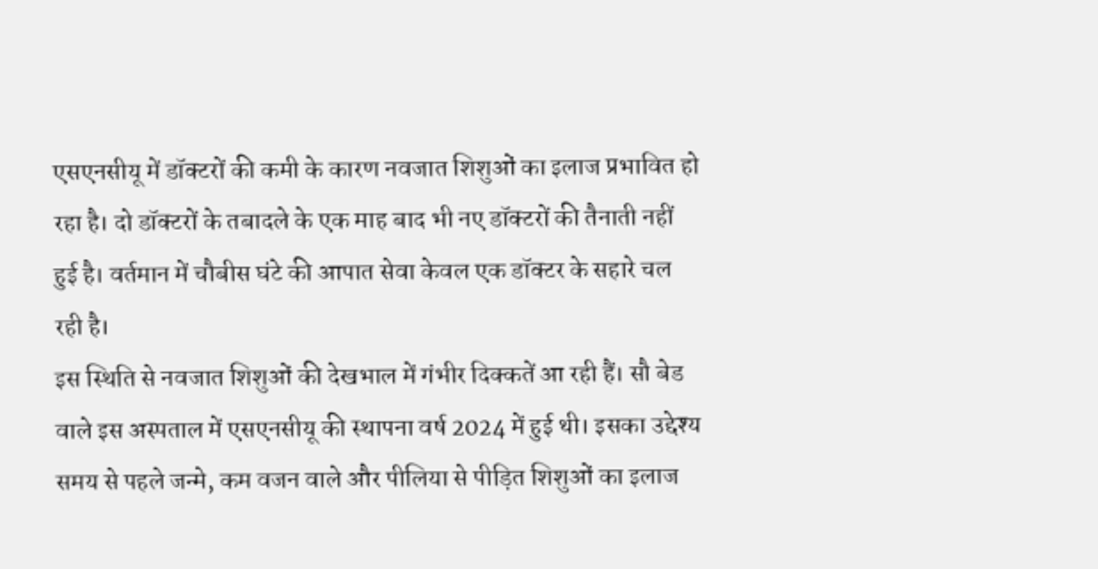एसएनसीयू में डॉक्टरों की कमी के कारण नवजात शिशुओं का इलाज प्रभावित हो रहा है। दो डॉक्टरों के तबादले के एक माह बाद भी नए डॉक्टरों की तैनाती नहीं हुई है। वर्तमान में चौबीस घंटे की आपात सेवा केवल एक डॉक्टर के सहारे चल रही है।
इस स्थिति से नवजात शिशुओं की देखभाल में गंभीर दिक्कतें आ रही हैं। सौ बेड वाले इस अस्पताल में एसएनसीयू की स्थापना वर्ष 2024 में हुई थी। इसका उद्देश्य समय से पहले जन्मे, कम वजन वाले और पीलिया से पीड़ित शिशुओं का इलाज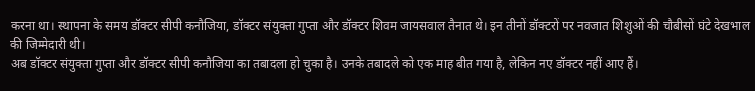करना था। स्थापना के समय डॉक्टर सीपी कनौजिया, डॉक्टर संयुक्ता गुप्ता और डॉक्टर शिवम जायसवाल तैनात थे। इन तीनों डॉक्टरों पर नवजात शिशुओं की चौबीसों घंटे देखभाल की जिम्मेदारी थी।
अब डॉक्टर संयुक्ता गुप्ता और डॉक्टर सीपी कनौजिया का तबादला हो चुका है। उनके तबादले को एक माह बीत गया है, लेकिन नए डॉक्टर नहीं आए हैं।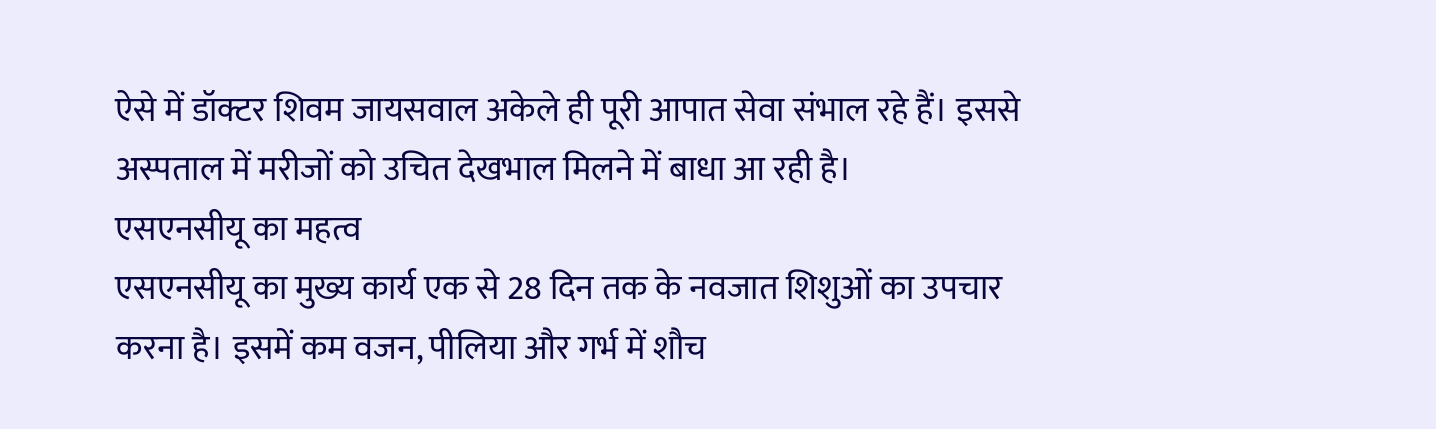ऐसे में डॉक्टर शिवम जायसवाल अकेले ही पूरी आपात सेवा संभाल रहे हैं। इससे अस्पताल में मरीजों को उचित देखभाल मिलने में बाधा आ रही है।
एसएनसीयू का महत्व
एसएनसीयू का मुख्य कार्य एक से 28 दिन तक के नवजात शिशुओं का उपचार करना है। इसमें कम वजन, पीलिया और गर्भ में शौच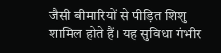जैसी बीमारियों से पीड़ित शिशु शामिल होते हैं। यह सुविधा गंभीर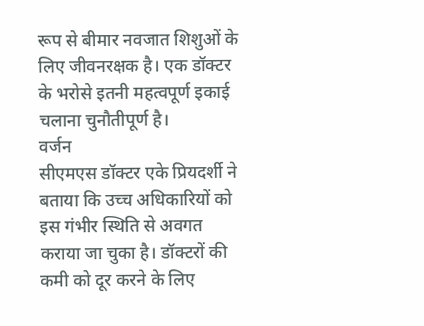रूप से बीमार नवजात शिशुओं के लिए जीवनरक्षक है। एक डॉक्टर के भरोसे इतनी महत्वपूर्ण इकाई चलाना चुनौतीपूर्ण है।
वर्जन
सीएमएस डॉक्टर एके प्रियदर्शी ने बताया कि उच्च अधिकारियों को इस गंभीर स्थिति से अवगत कराया जा चुका है। डॉक्टरों की कमी को दूर करने के लिए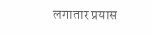लगातार प्रयास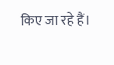किए जा रहे हैं।